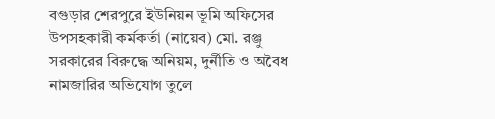বগুড়ার শেরপুরে ইউনিয়ন ভূমি অফিসের উপসহকারী কর্মকর্তা (নায়েব) মো. রঞ্জু সরকারের বিরুদ্ধে অনিয়ম, দুর্নীতি ও অবৈধ নামজারির অভিযোগ তুলে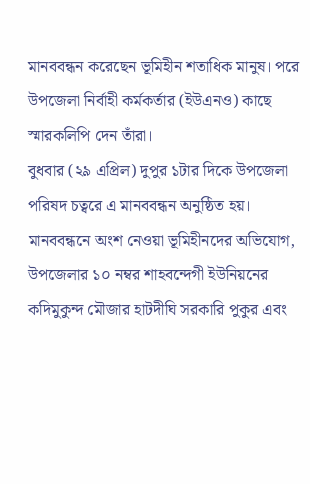মানববন্ধন করেছেন ভূমিহীন শতাধিক মানুষ। পরে উপজেলা নির্বাহী কর্মকর্তার (ইউএনও) কাছে স্মারকলিপি দেন তাঁরা।
বুধবার (২৯ এপ্রিল) দুপুর ১টার দিকে উপজেলা পরিষদ চত্বরে এ মানববন্ধন অনুষ্ঠিত হয়।
মানববন্ধনে অংশ নেওয়া ভূমিহীনদের অভিযোগ, উপজেলার ১০ নম্বর শাহবন্দেগী ইউনিয়নের কদিমুকুন্দ মৌজার হাটদীঘি সরকারি পুকুর এবং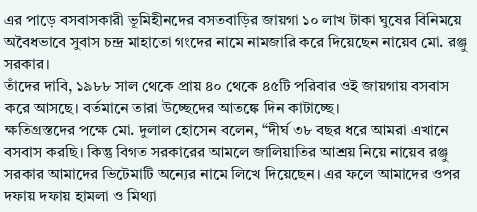এর পাড়ে বসবাসকারী ভূমিহীনদের বসতবাড়ির জায়গা ১০ লাখ টাকা ঘুষের বিনিময়ে অবৈধভাবে সুবাস চন্দ্র মাহাতো গংদের নামে নামজারি করে দিয়েছেন নায়েব মো. রঞ্জু সরকার।
তাঁদের দাবি, ১৯৮৮ সাল থেকে প্রায় ৪০ থেকে ৪৫টি পরিবার ওই জায়গায় বসবাস করে আসছে। বর্তমানে তারা উচ্ছেদের আতঙ্কে দিন কাটাচ্ছে।
ক্ষতিগ্রস্তদের পক্ষে মো. দুলাল হোসেন বলেন, “দীর্ঘ ৩৮ বছর ধরে আমরা এখানে বসবাস করছি। কিন্তু বিগত সরকারের আমলে জালিয়াতির আশ্রয় নিয়ে নায়েব রঞ্জু সরকার আমাদের ভিটেমাটি অন্যের নামে লিখে দিয়েছেন। এর ফলে আমাদের ওপর দফায় দফায় হামলা ও মিথ্যা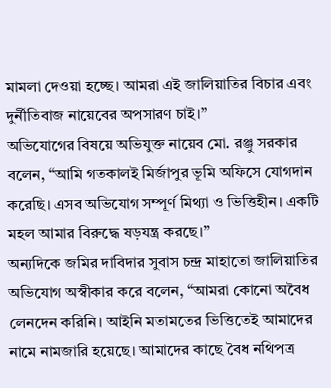মামলা দেওয়া হচ্ছে। আমরা এই জালিয়াতির বিচার এবং দুর্নীতিবাজ নায়েবের অপসারণ চাই।”
অভিযোগের বিষয়ে অভিযুক্ত নায়েব মো. রঞ্জু সরকার বলেন, “আমি গতকালই মির্জাপুর ভূমি অফিসে যোগদান করেছি। এসব অভিযোগ সম্পূর্ণ মিথ্যা ও ভিত্তিহীন। একটি মহল আমার বিরুদ্ধে ষড়যন্ত্র করছে।”
অন্যদিকে জমির দাবিদার সুবাস চন্দ্র মাহাতো জালিয়াতির অভিযোগ অস্বীকার করে বলেন, “আমরা কোনো অবৈধ লেনদেন করিনি। আইনি মতামতের ভিত্তিতেই আমাদের নামে নামজারি হয়েছে। আমাদের কাছে বৈধ নথিপত্র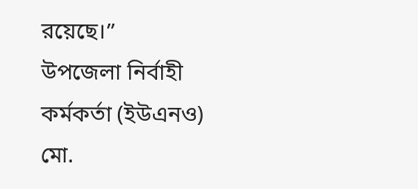রয়েছে।”
উপজেলা নির্বাহী কর্মকর্তা (ইউএনও) মো.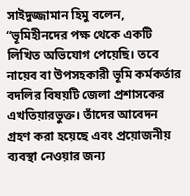সাইদুজ্জামান হিমু বলেন, “ভূমিহীনদের পক্ষ থেকে একটি লিখিত অভিযোগ পেয়েছি। তবে নায়েব বা উপসহকারী ভূমি কর্মকর্তার বদলির বিষয়টি জেলা প্রশাসকের এখতিয়ারভুক্ত। তাঁদের আবেদন গ্রহণ করা হয়েছে এবং প্রয়োজনীয় ব্যবস্থা নেওয়ার জন্য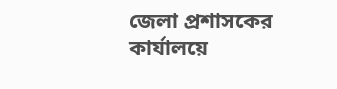জেলা প্রশাসকের কার্যালয়ে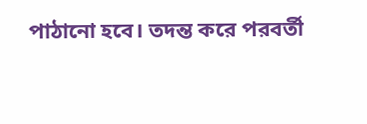পাঠানো হবে। তদন্ত করে পরবর্তী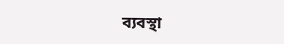ব্যবস্থা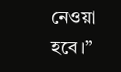নেওয়া হবে।”